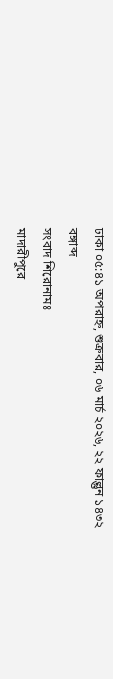ঢাকা ০৫:৪১ অপরাহ্ন, শুক্রবার, ০৬ মার্চ ২০২৬, ২২ ফাল্গুন ১৪৩২ বঙ্গাব্দ
সংবাদ শিরোনামঃ
মাদারীপুরে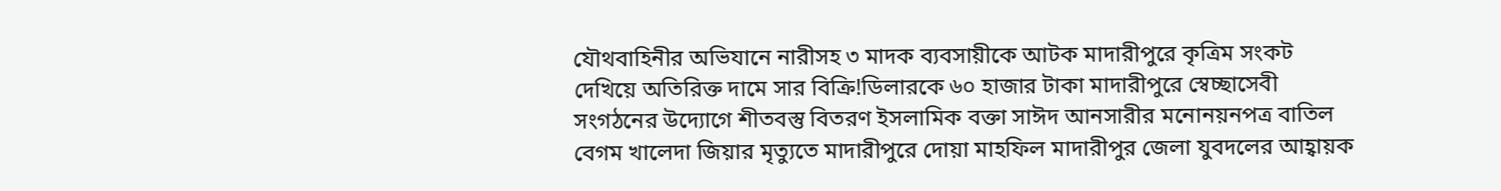যৌথবাহিনীর অভিযানে নারীসহ ৩ মাদক ব্যবসায়ীকে আটক মাদারীপুরে কৃত্রিম সংকট দেখিয়ে অতিরিক্ত দামে সার বিক্রি!ডিলারকে ৬০ হাজার টাকা মাদারীপুরে স্বেচ্ছাসেবী সংগঠনের উদ্যোগে শীতবস্তু বিতরণ ইসলা‌মিক বক্তা সাঈদ আনসারীর মনোনয়নপত্র বাতিল বেগম খালেদা জিয়ার মৃত্যুতে মাদারীপুরে দোয়া মাহফিল মাদারীপুর জেলা যুবদলের আহ্বায়ক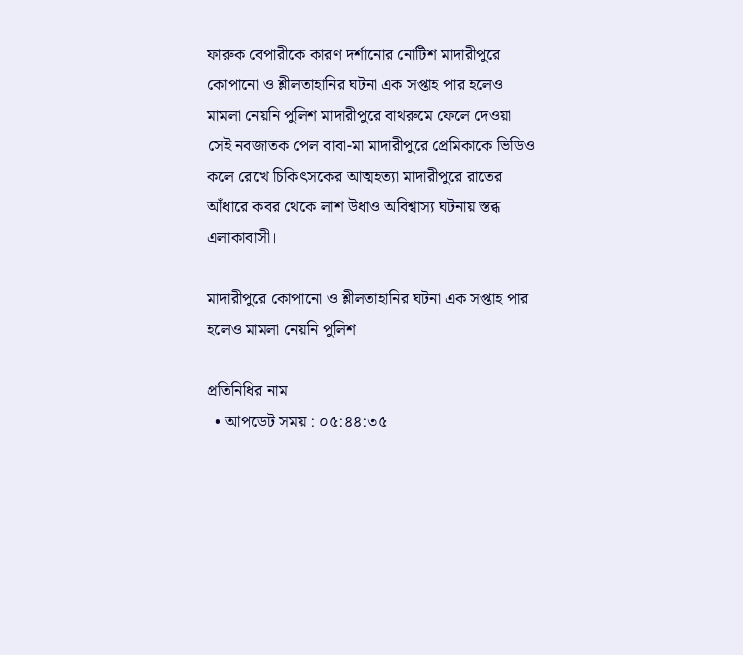ফারুক বেপারীকে কারণ দর্শানোর নোটিশ মাদারীপুরে কোপানো ও শ্লীলতাহানির ঘটনা এক সপ্তাহ পার হলেও মামলা নেয়নি পুলিশ মাদারীপুরে বাথরুমে ফেলে দেওয়া সেই নবজাতক পেল বাবা-মা মাদারীপুরে প্রেমিকাকে ভিডিও কলে রেখে চিকিৎসকের আত্মহত্যা মাদারীপুরে রাতের আঁধারে কবর থেকে লাশ উধাও অবিশ্বাস্য ঘটনায় স্তব্ধ এলাকাবাসী।

মাদারীপুরে কোপানো ও শ্লীলতাহানির ঘটনা এক সপ্তাহ পার হলেও মামলা নেয়নি পুলিশ

প্রতিনিধির নাম
  • আপডেট সময় : ০৫:৪৪:৩৫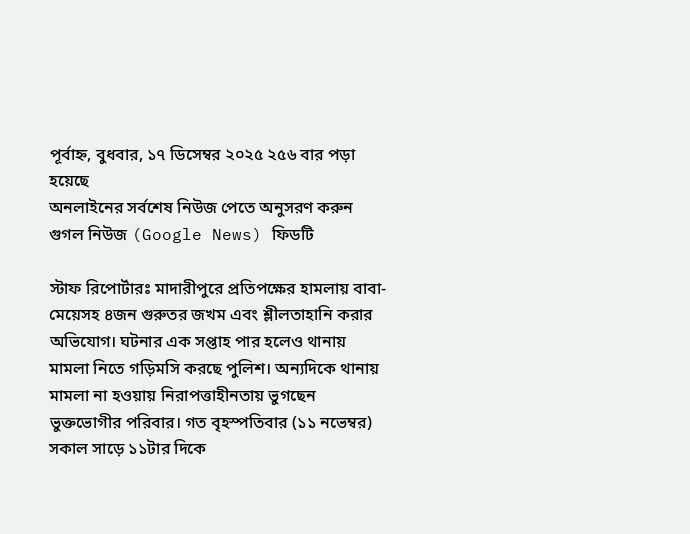পূর্বাহ্ন, বুধবার, ১৭ ডিসেম্বর ২০২৫ ২৫৬ বার পড়া হয়েছে
অনলাইনের সর্বশেষ নিউজ পেতে অনুসরণ করুন গুগল নিউজ (Google News) ফিডটি

স্টাফ রিপোর্টারঃ মাদারীপুরে প্রতিপক্ষের হামলায় বাবা- মেয়েসহ ৪জন গুরুতর জখম এবং শ্লীলতাহানি করার অভিযোগ। ঘটনার এক সপ্তাহ পার হলেও থানায় মামলা নিতে গড়িমসি করছে পুলিশ। অন্যদিকে থানায় মামলা না হওয়ায় নিরাপত্তাহীনতায় ভুগছেন ভুক্তভোগীর পরিবার। গত বৃহস্পতিবার (১১ নভেম্বর) সকাল সাড়ে ১১টার দিকে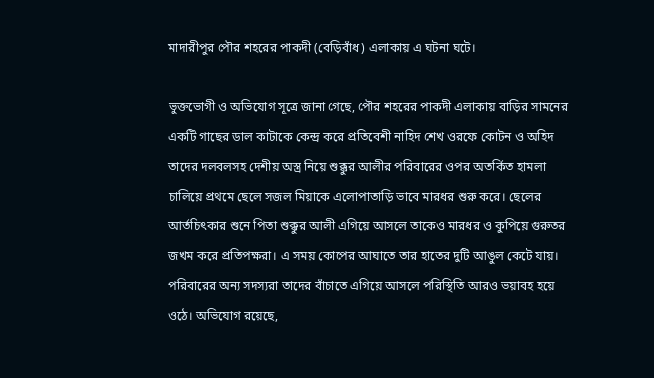মাদারীপুর পৌর শহরের পাকদী (বেড়িবাঁধ) এলাকায় এ ঘটনা ঘটে।

ভুক্তভোগী ও অভিযোগ সূত্রে জানা গেছে, পৌর শহরের পাকদী এলাকায় বাড়ির সামনের একটি গাছের ডাল কাটাকে কেন্দ্র করে প্রতিবেশী নাহিদ শেখ ওরফে কোটন ও অহিদ তাদের দলবলসহ দেশীয় অস্ত্র নিয়ে শুক্কুর আলীর পরিবারের ওপর অতর্কিত হামলা চালিয়ে প্রথমে ছেলে সজল মিয়াকে এলোপাতাড়ি ভাবে মারধর শুরু করে। ছেলের আর্তচিৎকার শুনে পিতা শুক্কুর আলী এগিয়ে আসলে তাকেও মারধর ও কুপিয়ে গুরুতর জখম করে প্রতিপক্ষরা। এ সময় কোপের আঘাতে তার হাতের দুটি আঙুল কেটে যায়। পরিবারের অন্য সদস্যরা তাদের বাঁচাতে এগিয়ে আসলে পরিস্থিতি আরও ভয়াবহ হয়ে ওঠে। অভিযোগ রয়েছে,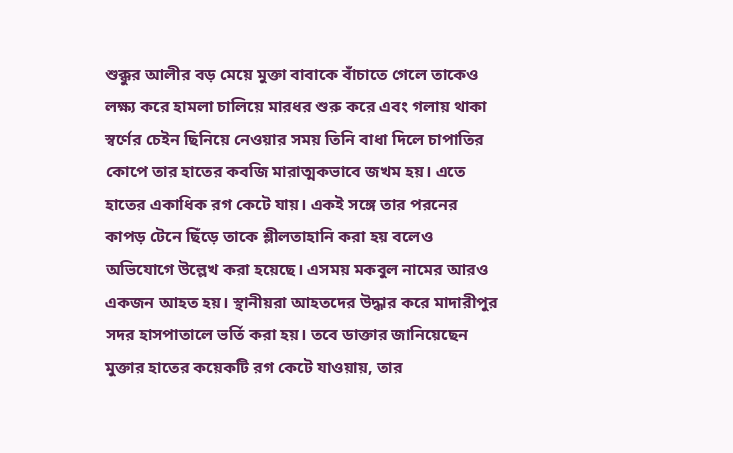শুক্কুর আলীর বড় মেয়ে মুক্তা বাবাকে বাঁচাতে গেলে তাকেও লক্ষ্য করে হামলা চালিয়ে মারধর শুরু করে এবং গলায় থাকা স্বর্ণের চেইন ছিনিয়ে নেওয়ার সময় তিনি বাধা দিলে চাপাতির কোপে তার হাতের কবজি মারাত্মকভাবে জখম হয়। এতে হাতের একাধিক রগ কেটে যায়। একই সঙ্গে তার পরনের কাপড় টেনে ছিঁড়ে তাকে শ্লীলতাহানি করা হয় বলেও অভিযোগে উল্লেখ করা হয়েছে। এসময় মকবুল নামের আরও একজন আহত হয়। স্থানীয়রা আহতদের উদ্ধার করে মাদারীপুর সদর হাসপাতালে ভর্তি করা হয়। তবে ডাক্তার জানিয়েছেন মুক্তার হাতের কয়েকটি রগ কেটে যাওয়ায়, তার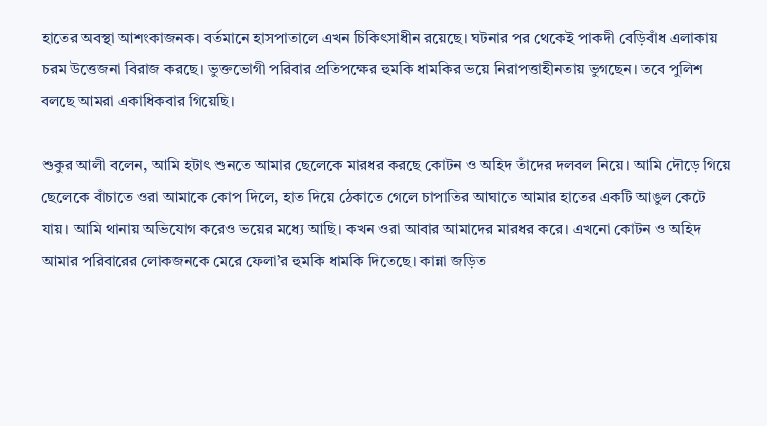হাতের অবস্থা আশংকাজনক। বর্তমানে হাসপাতালে এখন চিকিৎসাধীন রয়েছে। ঘটনার পর থেকেই পাকদী বেড়িবাঁধ এলাকায় চরম উত্তেজনা বিরাজ করছে। ভুক্তভোগী পরিবার প্রতিপক্ষের হুমকি ধামকির ভয়ে নিরাপত্তাহীনতায় ভুগছেন। তবে পুলিশ বলছে আমরা একাধিকবার গিয়েছি।

শুকুর আলী বলেন, আমি হটাৎ শুনতে আমার ছেলেকে মারধর করছে কোটন ও অহিদ তাঁদের দলবল নিয়ে। আমি দৌড়ে গিয়ে ছেলেকে বাঁচাতে ওরা আমাকে কোপ দিলে, হাত দিয়ে ঠেকাতে গেলে চাপাতির আঘাতে আমার হাতের একটি আঙুল কেটে যায়। আমি থানায় অভিযোগ করেও ভয়ের মধ্যে আছি। কখন ওরা আবার আমাদের মারধর করে। এখনো কোটন ও অহিদ আমার পরিবারের লোকজনকে মেরে ফেলা’র হুমকি ধামকি দিতেছে। কান্না জড়িত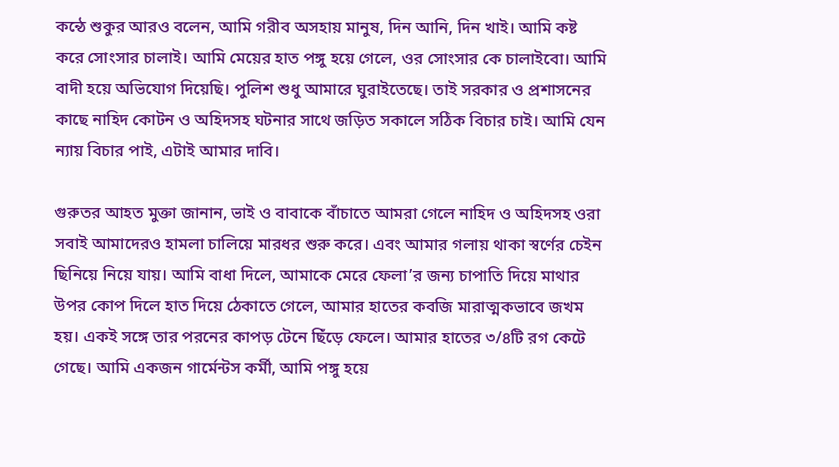কন্ঠে শুকুর আরও বলেন, আমি গরীব অসহায় মানুষ, দিন আনি, দিন খাই। আমি কষ্ট করে সোংসার চালাই। আমি মেয়ের হাত পঙ্গু হয়ে গেলে, ওর সোংসার কে চালাইবো। আমি বাদী হয়ে অভিযোগ দিয়েছি। পুলিশ শুধু আমারে ঘুরাইতেছে। তাই সরকার ও প্রশাসনের কাছে নাহিদ কোটন ও অহিদসহ ঘটনার সাথে জড়িত সকালে সঠিক বিচার চাই। আমি যেন ন্যায় বিচার পাই, এটাই আমার দাবি।

গুরুতর আহত মুক্তা জানান, ভাই ও বাবাকে বাঁচাতে আমরা গেলে নাহিদ ও অহিদসহ ওরা সবাই আমাদেরও হামলা চালিয়ে মারধর শুরু করে। এবং আমার গলায় থাকা স্বর্ণের চেইন ছিনিয়ে নিয়ে যায়। আমি বাধা দিলে, আমাকে মেরে ফেলা’র জন্য চাপাতি দিয়ে মাথার উপর কোপ দিলে হাত দিয়ে ঠেকাতে গেলে, আমার হাতের কবজি মারাত্মকভাবে জখম হয়। একই সঙ্গে তার পরনের কাপড় টেনে ছিঁড়ে ফেলে। আমার হাতের ৩/৪টি রগ কেটে গেছে। আমি একজন গার্মেন্টস কর্মী, আমি পঙ্গু হয়ে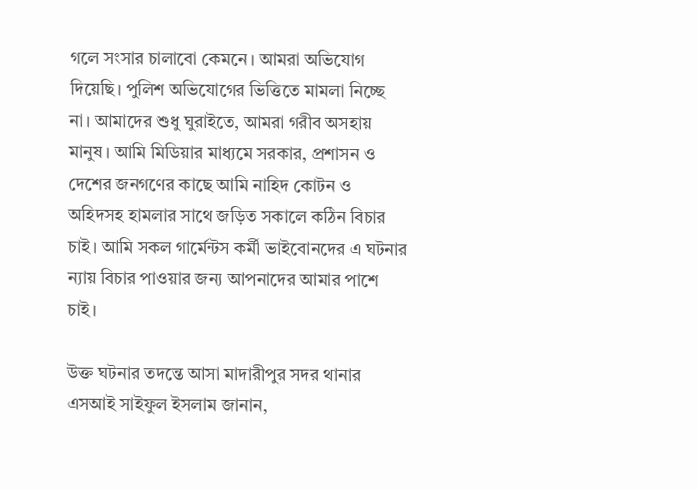গলে সংসার চালাবো কেমনে। আমরা অভিযোগ দিয়েছি। পুলিশ অভিযোগের ভিত্তিতে মামলা নিচ্ছে না। আমাদের শুধু ঘুরাইতে, আমরা গরীব অসহায় মানুষ। আমি মিডিয়ার মাধ্যমে সরকার, প্রশাসন ও দেশের জনগণের কাছে আমি নাহিদ কোটন ও অহিদসহ হামলার সাথে জড়িত সকালে কঠিন বিচার চাই। আমি সকল গার্মেন্টস কর্মী ভাইবোনদের এ ঘটনার ন্যায় বিচার পাওয়ার জন্য আপনাদের আমার পাশে চাই।

উক্ত ঘটনার তদন্তে আসা মাদারীপুর সদর থানার এসআই সাইফুল ইসলাম জানান,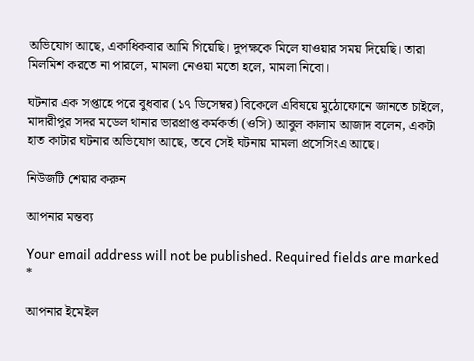অভিযোগ আছে, একাধিকবার আমি গিয়েছি। দুপক্ষকে মিলে যাওয়ার সময় দিয়েছি। তারা মিলমিশ করতে না পারলে, মামলা নেওয়া মতো হলে, মামলা নিবো।

ঘটনার এক সপ্তাহে পরে বুধবার (১৭ ডিসেম্বর) বিকেলে এবিষয়ে মুঠোফোনে জানতে চাইলে, মাদারীপুর সদর মডেল থানার ভারপ্রাপ্ত কর্মকর্তা (ওসি) আবুল কালাম আজাদ বলেন, একটা হাত কাটার ঘটনার অভিযোগ আছে, তবে সেই ঘটনায় মামলা প্রসেসিংএ আছে।

নিউজটি শেয়ার করুন

আপনার মন্তব্য

Your email address will not be published. Required fields are marked *

আপনার ইমেইল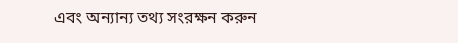এবং অন্যান্য তথ্য সংরক্ষন করুন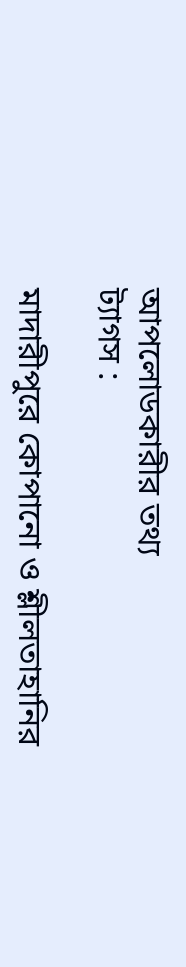আপলোডকারীর তথ্য
ট্যাগস :

মাদারীপুরে কোপানো ও শ্লীলতাহানির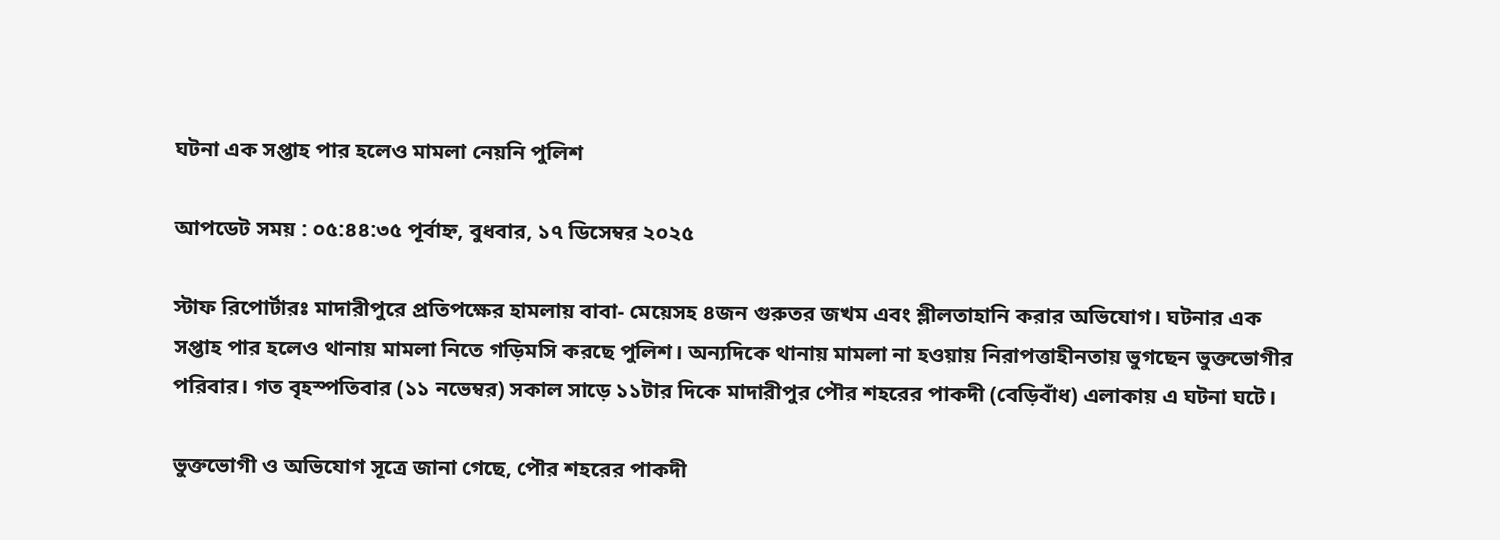ঘটনা এক সপ্তাহ পার হলেও মামলা নেয়নি পুলিশ

আপডেট সময় : ০৫:৪৪:৩৫ পূর্বাহ্ন, বুধবার, ১৭ ডিসেম্বর ২০২৫

স্টাফ রিপোর্টারঃ মাদারীপুরে প্রতিপক্ষের হামলায় বাবা- মেয়েসহ ৪জন গুরুতর জখম এবং শ্লীলতাহানি করার অভিযোগ। ঘটনার এক সপ্তাহ পার হলেও থানায় মামলা নিতে গড়িমসি করছে পুলিশ। অন্যদিকে থানায় মামলা না হওয়ায় নিরাপত্তাহীনতায় ভুগছেন ভুক্তভোগীর পরিবার। গত বৃহস্পতিবার (১১ নভেম্বর) সকাল সাড়ে ১১টার দিকে মাদারীপুর পৌর শহরের পাকদী (বেড়িবাঁধ) এলাকায় এ ঘটনা ঘটে।

ভুক্তভোগী ও অভিযোগ সূত্রে জানা গেছে, পৌর শহরের পাকদী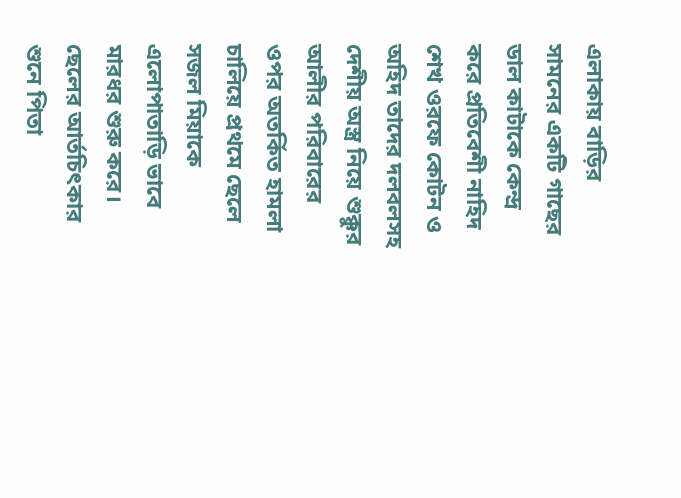এলাকায় বাড়ির সামনের একটি গাছের ডাল কাটাকে কেন্দ্র করে প্রতিবেশী নাহিদ শেখ ওরফে কোটন ও অহিদ তাদের দলবলসহ দেশীয় অস্ত্র নিয়ে শুক্কুর আলীর পরিবারের ওপর অতর্কিত হামলা চালিয়ে প্রথমে ছেলে সজল মিয়াকে এলোপাতাড়ি ভাবে মারধর শুরু করে। ছেলের আর্তচিৎকার শুনে পিতা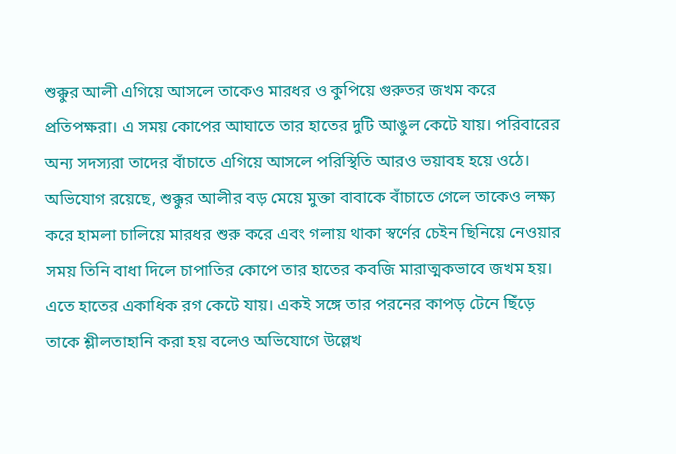শুক্কুর আলী এগিয়ে আসলে তাকেও মারধর ও কুপিয়ে গুরুতর জখম করে প্রতিপক্ষরা। এ সময় কোপের আঘাতে তার হাতের দুটি আঙুল কেটে যায়। পরিবারের অন্য সদস্যরা তাদের বাঁচাতে এগিয়ে আসলে পরিস্থিতি আরও ভয়াবহ হয়ে ওঠে। অভিযোগ রয়েছে, শুক্কুর আলীর বড় মেয়ে মুক্তা বাবাকে বাঁচাতে গেলে তাকেও লক্ষ্য করে হামলা চালিয়ে মারধর শুরু করে এবং গলায় থাকা স্বর্ণের চেইন ছিনিয়ে নেওয়ার সময় তিনি বাধা দিলে চাপাতির কোপে তার হাতের কবজি মারাত্মকভাবে জখম হয়। এতে হাতের একাধিক রগ কেটে যায়। একই সঙ্গে তার পরনের কাপড় টেনে ছিঁড়ে তাকে শ্লীলতাহানি করা হয় বলেও অভিযোগে উল্লেখ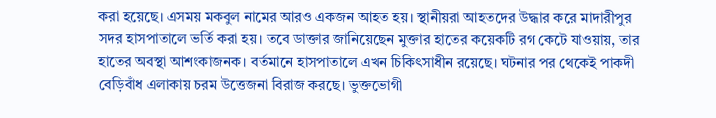করা হয়েছে। এসময় মকবুল নামের আরও একজন আহত হয়। স্থানীয়রা আহতদের উদ্ধার করে মাদারীপুর সদর হাসপাতালে ভর্তি করা হয়। তবে ডাক্তার জানিয়েছেন মুক্তার হাতের কয়েকটি রগ কেটে যাওয়ায়, তার হাতের অবস্থা আশংকাজনক। বর্তমানে হাসপাতালে এখন চিকিৎসাধীন রয়েছে। ঘটনার পর থেকেই পাকদী বেড়িবাঁধ এলাকায় চরম উত্তেজনা বিরাজ করছে। ভুক্তভোগী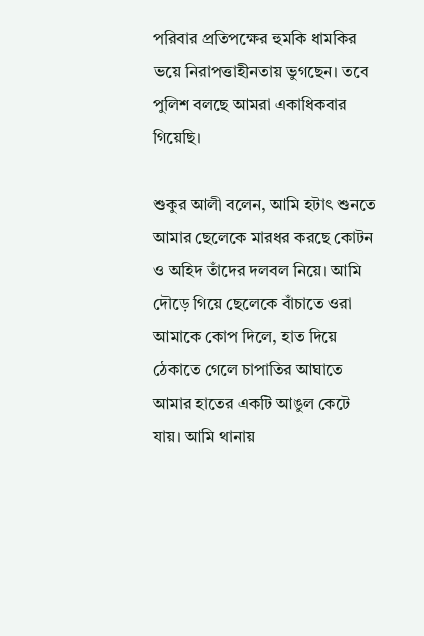পরিবার প্রতিপক্ষের হুমকি ধামকির ভয়ে নিরাপত্তাহীনতায় ভুগছেন। তবে পুলিশ বলছে আমরা একাধিকবার গিয়েছি।

শুকুর আলী বলেন, আমি হটাৎ শুনতে আমার ছেলেকে মারধর করছে কোটন ও অহিদ তাঁদের দলবল নিয়ে। আমি দৌড়ে গিয়ে ছেলেকে বাঁচাতে ওরা আমাকে কোপ দিলে, হাত দিয়ে ঠেকাতে গেলে চাপাতির আঘাতে আমার হাতের একটি আঙুল কেটে যায়। আমি থানায়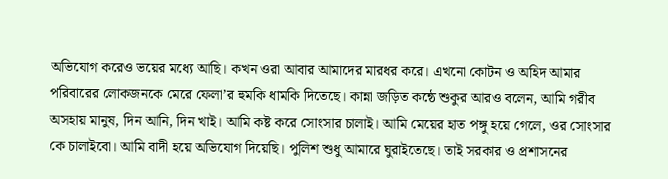অভিযোগ করেও ভয়ের মধ্যে আছি। কখন ওরা আবার আমাদের মারধর করে। এখনো কোটন ও অহিদ আমার পরিবারের লোকজনকে মেরে ফেলা’র হুমকি ধামকি দিতেছে। কান্না জড়িত কন্ঠে শুকুর আরও বলেন, আমি গরীব অসহায় মানুষ, দিন আনি, দিন খাই। আমি কষ্ট করে সোংসার চালাই। আমি মেয়ের হাত পঙ্গু হয়ে গেলে, ওর সোংসার কে চালাইবো। আমি বাদী হয়ে অভিযোগ দিয়েছি। পুলিশ শুধু আমারে ঘুরাইতেছে। তাই সরকার ও প্রশাসনের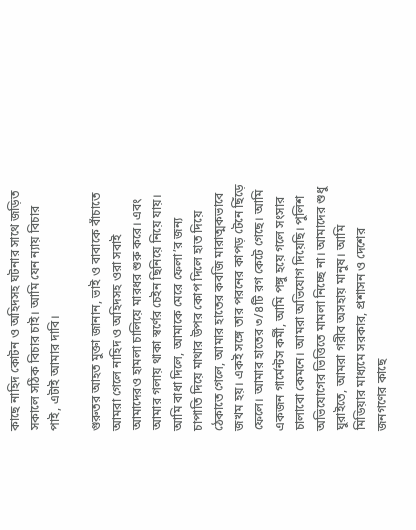কাছে নাহিদ কোটন ও অহিদসহ ঘটনার সাথে জড়িত সকালে সঠিক বিচার চাই। আমি যেন ন্যায় বিচার পাই, এটাই আমার দাবি।

গুরুতর আহত মুক্তা জানান, ভাই ও বাবাকে বাঁচাতে আমরা গেলে নাহিদ ও অহিদসহ ওরা সবাই আমাদেরও হামলা চালিয়ে মারধর শুরু করে। এবং আমার গলায় থাকা স্বর্ণের চেইন ছিনিয়ে নিয়ে যায়। আমি বাধা দিলে, আমাকে মেরে ফেলা’র জন্য চাপাতি দিয়ে মাথার উপর কোপ দিলে হাত দিয়ে ঠেকাতে গেলে, আমার হাতের কবজি মারাত্মকভাবে জখম হয়। একই সঙ্গে তার পরনের কাপড় টেনে ছিঁড়ে ফেলে। আমার হাতের ৩/৪টি রগ কেটে গেছে। আমি একজন গার্মেন্টস কর্মী, আমি পঙ্গু হয়ে গলে সংসার চালাবো কেমনে। আমরা অভিযোগ দিয়েছি। পুলিশ অভিযোগের ভিত্তিতে মামলা নিচ্ছে না। আমাদের শুধু ঘুরাইতে, আমরা গরীব অসহায় মানুষ। আমি মিডিয়ার মাধ্যমে সরকার, প্রশাসন ও দেশের জনগণের কাছে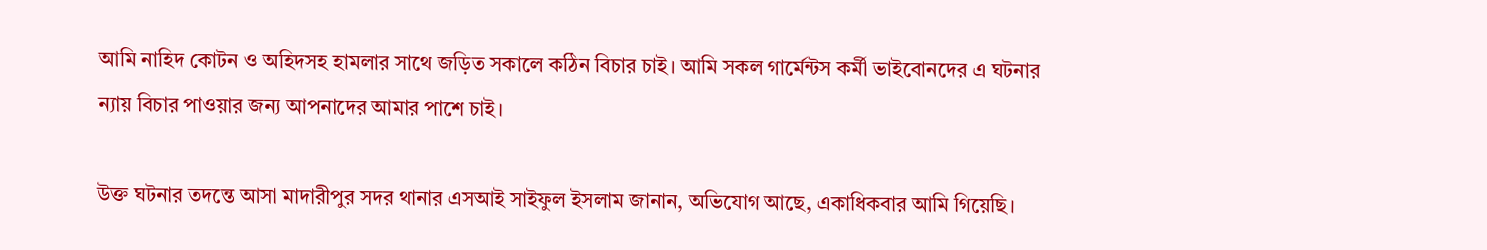আমি নাহিদ কোটন ও অহিদসহ হামলার সাথে জড়িত সকালে কঠিন বিচার চাই। আমি সকল গার্মেন্টস কর্মী ভাইবোনদের এ ঘটনার ন্যায় বিচার পাওয়ার জন্য আপনাদের আমার পাশে চাই।

উক্ত ঘটনার তদন্তে আসা মাদারীপুর সদর থানার এসআই সাইফুল ইসলাম জানান, অভিযোগ আছে, একাধিকবার আমি গিয়েছি।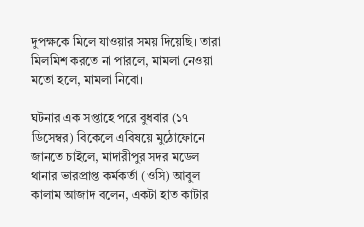দুপক্ষকে মিলে যাওয়ার সময় দিয়েছি। তারা মিলমিশ করতে না পারলে, মামলা নেওয়া মতো হলে, মামলা নিবো।

ঘটনার এক সপ্তাহে পরে বুধবার (১৭ ডিসেম্বর) বিকেলে এবিষয়ে মুঠোফোনে জানতে চাইলে, মাদারীপুর সদর মডেল থানার ভারপ্রাপ্ত কর্মকর্তা (ওসি) আবুল কালাম আজাদ বলেন, একটা হাত কাটার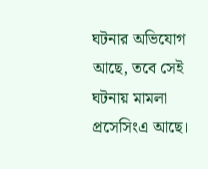ঘটনার অভিযোগ আছে, তবে সেই ঘটনায় মামলা প্রসেসিংএ আছে।